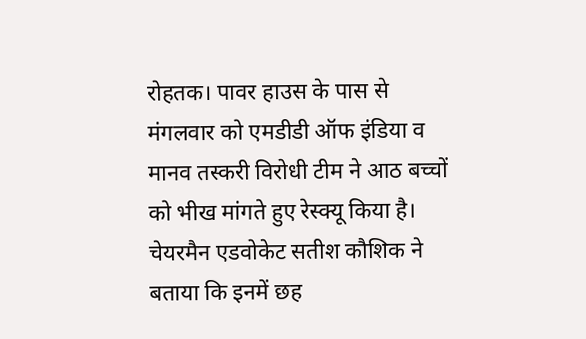रोहतक। पावर हाउस के पास से मंगलवार को एमडीडी ऑफ इंडिया व मानव तस्करी विरोधी टीम ने आठ बच्चों को भीख मांगते हुए रेस्क्यू किया है। चेयरमैन एडवोकेट सतीश कौशिक ने बताया कि इनमें छह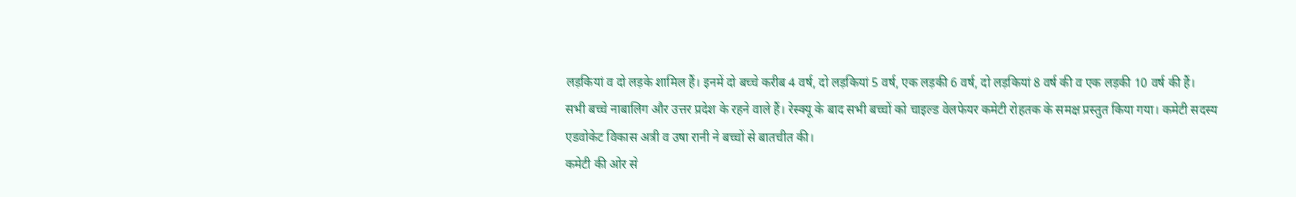लड़कियां व दो लड़के शामिल हैं। इनमें दो बच्चे करीब 4 वर्ष, दो लड़कियां 5 वर्ष, एक लड़की 6 वर्ष, दो लड़कियां 8 वर्ष की व एक लड़की 10 वर्ष की हैं।
सभी बच्चे नाबालिग और उत्तर प्रदेश के रहने वाले हैं। रेस्क्यू के बाद सभी बच्चों को चाइल्ड वेलफेयर कमेटी रोहतक के समक्ष प्रस्तुत किया गया। कमेटी सदस्य एडवोकेट विकास अत्री व उषा रानी ने बच्चों से बातचीत की।
कमेटी की ओर से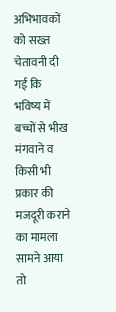अभिभावकों को सख्त चेतावनी दी गई कि भविष्य में बच्चों से भीख मंगवाने व किसी भी प्रकार की मजदूरी कराने का मामला सामने आया तो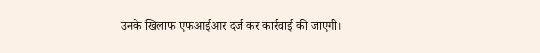उनके खिलाफ एफआईआर दर्ज कर कार्रवाई की जाएगी।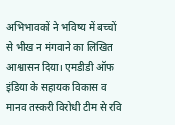अभिभावकों ने भविष्य में बच्चों से भीख न मंगवाने का लिखित आश्वासन दिया। एमडीडी ऑफ इंडिया के सहायक विकास व मानव तस्करी विरोधी टीम से रवि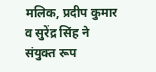मलिक, प्रदीप कुमार व सुरेंद्र सिंह ने संयुक्त रूप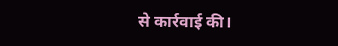से कार्रवाई की।